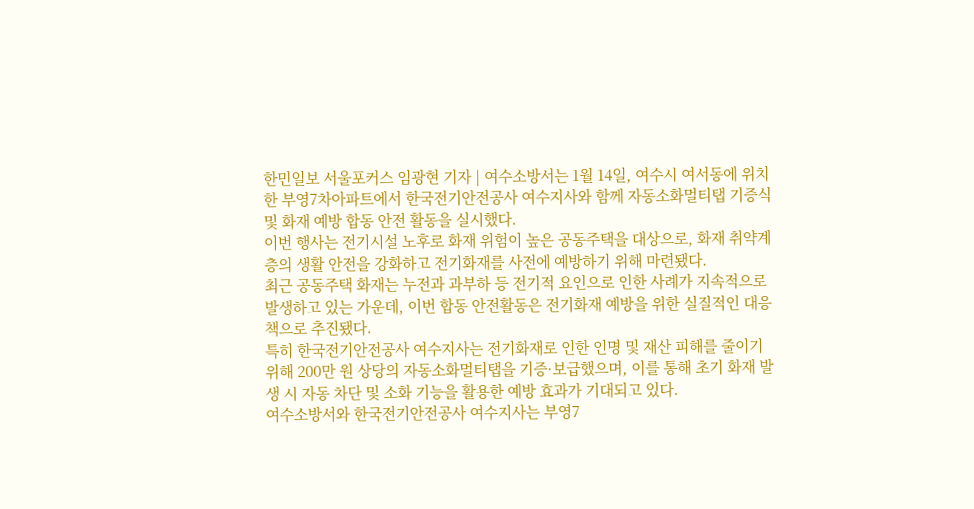한민일보 서울포커스 임광현 기자 | 여수소방서는 1월 14일, 여수시 여서동에 위치한 부영7차아파트에서 한국전기안전공사 여수지사와 함께 자동소화멀티탭 기증식 및 화재 예방 합동 안전 활동을 실시했다.
이번 행사는 전기시설 노후로 화재 위험이 높은 공동주택을 대상으로, 화재 취약계층의 생활 안전을 강화하고 전기화재를 사전에 예방하기 위해 마련됐다.
최근 공동주택 화재는 누전과 과부하 등 전기적 요인으로 인한 사례가 지속적으로 발생하고 있는 가운데, 이번 합동 안전활동은 전기화재 예방을 위한 실질적인 대응책으로 추진됐다.
특히 한국전기안전공사 여수지사는 전기화재로 인한 인명 및 재산 피해를 줄이기 위해 200만 원 상당의 자동소화멀티탭을 기증·보급했으며, 이를 통해 초기 화재 발생 시 자동 차단 및 소화 기능을 활용한 예방 효과가 기대되고 있다.
여수소방서와 한국전기안전공사 여수지사는 부영7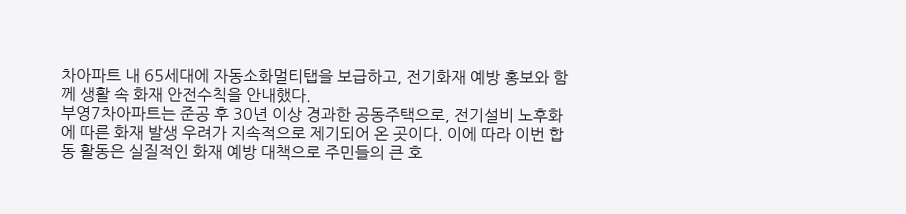차아파트 내 65세대에 자동소화멀티탭을 보급하고, 전기화재 예방 홍보와 함께 생활 속 화재 안전수칙을 안내했다.
부영7차아파트는 준공 후 30년 이상 경과한 공동주택으로, 전기설비 노후화에 따른 화재 발생 우려가 지속적으로 제기되어 온 곳이다. 이에 따라 이번 합동 활동은 실질적인 화재 예방 대책으로 주민들의 큰 호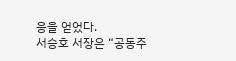응을 얻었다.
서승호 서장은 “공동주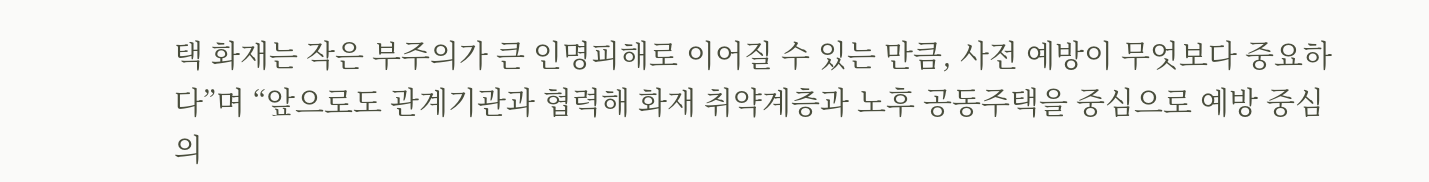택 화재는 작은 부주의가 큰 인명피해로 이어질 수 있는 만큼, 사전 예방이 무엇보다 중요하다”며 “앞으로도 관계기관과 협력해 화재 취약계층과 노후 공동주택을 중심으로 예방 중심의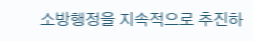소방행정을 지속적으로 추진하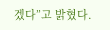겠다”고 밝혔다.